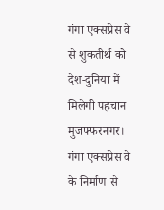गंगा एक्सप्रेस वे से शुकतीर्थ को देश-दुनिया में मिलेगी पहचान
मुजफ्फरनगर। गंगा एक्सप्रेस वे के निर्माण से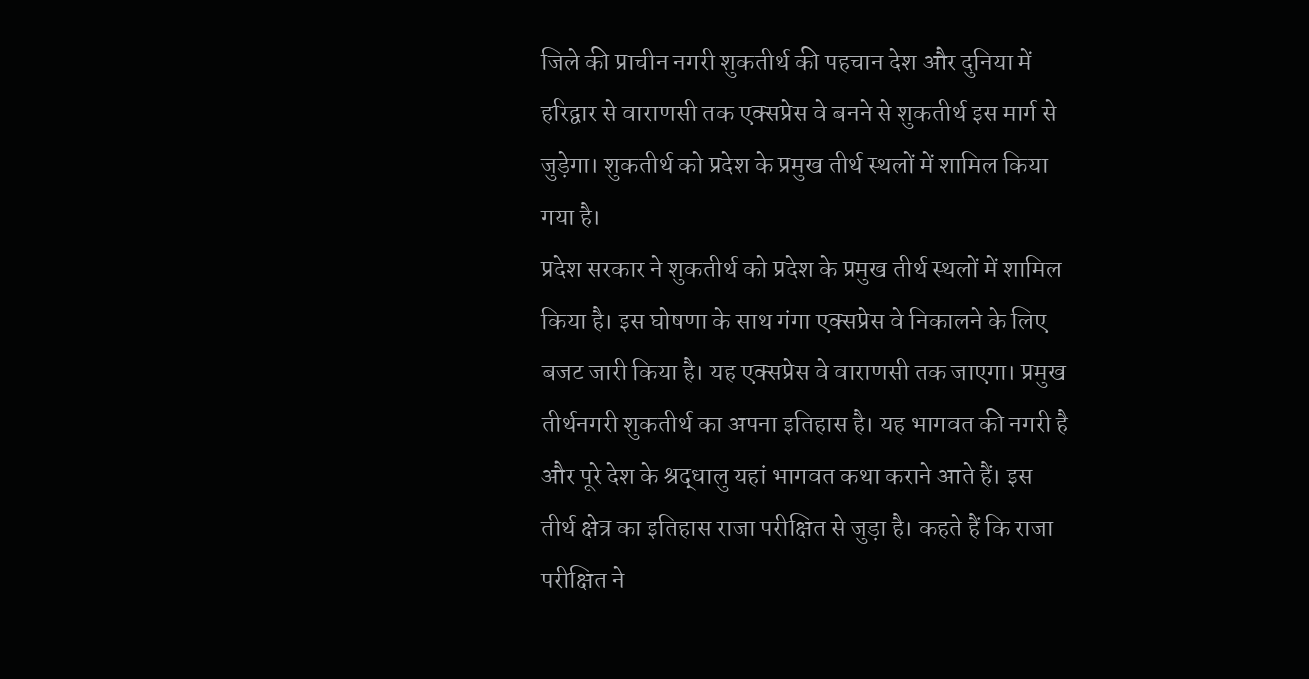जिले की प्राचीन नगरी शुकतीर्थ की पहचान देश और दुनिया में हरिद्वार से वाराणसी तक एक्सप्रेस वे बनने से शुकतीर्थ इस मार्ग से जुड़ेगा। शुकतीर्थ को प्रदेश के प्रमुख तीर्थ स्थलों में शामिल किया गया है।
प्रदेश सरकार ने शुकतीर्थ को प्रदेश के प्रमुख तीर्थ स्थलों में शामिल किया है। इस घोषणा के साथ गंगा एक्सप्रेस वे निकालने के लिए बजट जारी किया है। यह एक्सप्रेस वे वाराणसी तक जाएगा। प्रमुख तीर्थनगरी शुकतीर्थ का अपना इतिहास है। यह भागवत की नगरी है और पूरे देश के श्रद्धालु यहां भागवत कथा कराने आते हैं। इस तीर्थ क्षेत्र का इतिहास राजा परीक्षित से जुड़ा है। कहते हैं कि राजा परीक्षित ने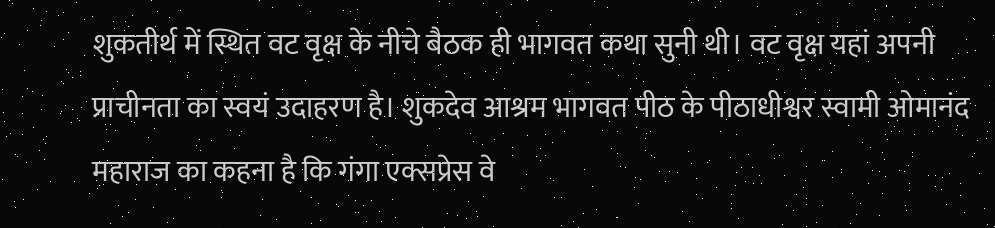शुकतीर्थ में स्थित वट वृक्ष के नीचे बैठक ही भागवत कथा सुनी थी। वट वृक्ष यहां अपनी प्राचीनता का स्वयं उदाहरण है। शुकदेव आश्रम भागवत पीठ के पीठाधीश्वर स्वामी ओमानंद महाराज का कहना है कि गंगा एक्सप्रेस वे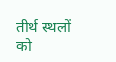तीर्थ स्थलों को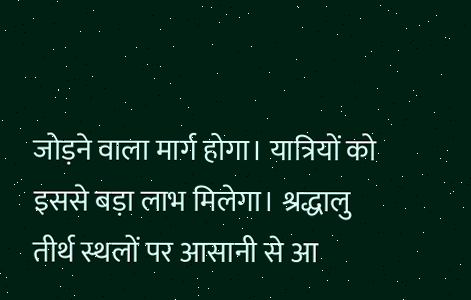जोड़ने वाला मार्ग होगा। यात्रियों को इससे बड़ा लाभ मिलेगा। श्रद्धालु तीर्थ स्थलों पर आसानी से आ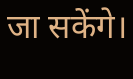जा सकेंगे।